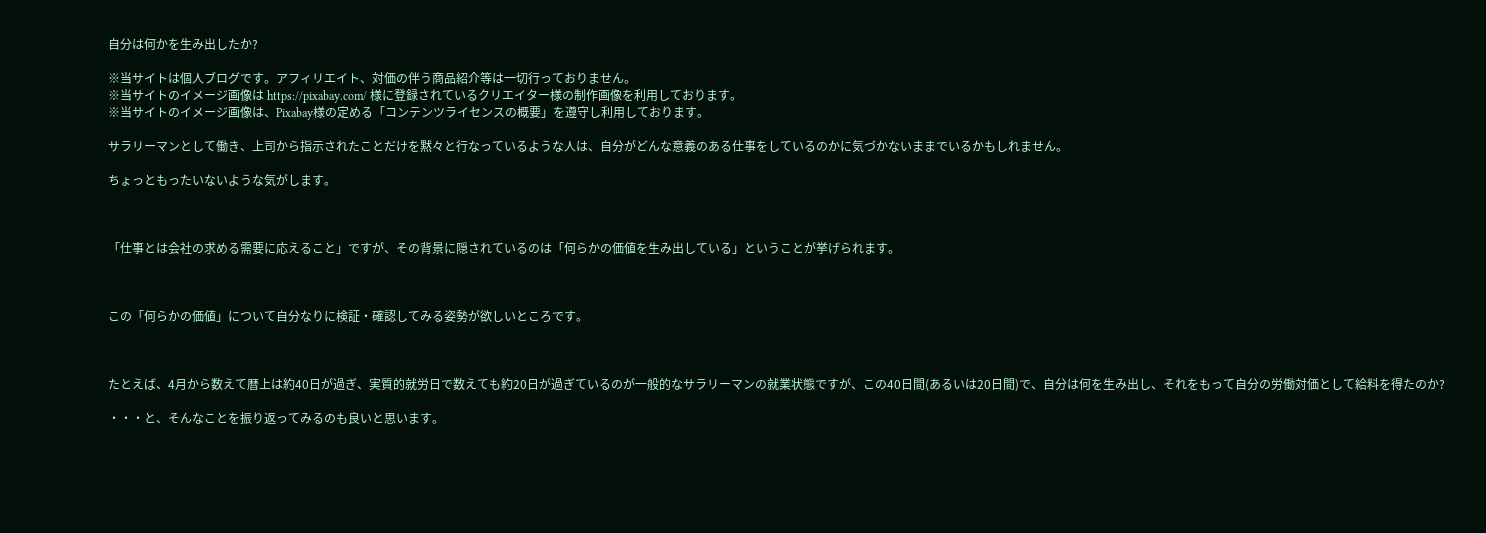自分は何かを生み出したか?

※当サイトは個人ブログです。アフィリエイト、対価の伴う商品紹介等は一切行っておりません。
※当サイトのイメージ画像は https://pixabay.com/ 様に登録されているクリエイター様の制作画像を利用しております。
※当サイトのイメージ画像は、Pixabay様の定める「コンテンツライセンスの概要」を遵守し利用しております。

サラリーマンとして働き、上司から指示されたことだけを黙々と行なっているような人は、自分がどんな意義のある仕事をしているのかに気づかないままでいるかもしれません。

ちょっともったいないような気がします。



「仕事とは会社の求める需要に応えること」ですが、その背景に隠されているのは「何らかの価値を生み出している」ということが挙げられます。



この「何らかの価値」について自分なりに検証・確認してみる姿勢が欲しいところです。



たとえば、4月から数えて暦上は約40日が過ぎ、実質的就労日で数えても約20日が過ぎているのが一般的なサラリーマンの就業状態ですが、この40日間(あるいは20日間)で、自分は何を生み出し、それをもって自分の労働対価として給料を得たのか?

・・・と、そんなことを振り返ってみるのも良いと思います。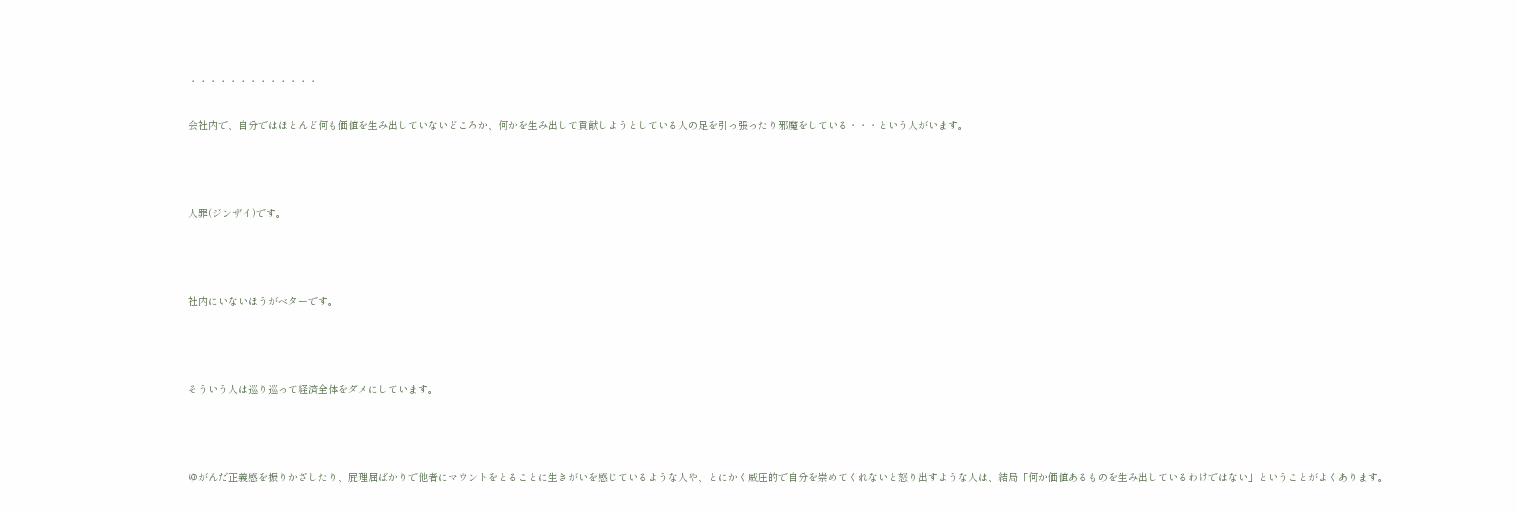・・・・・・・・・・・・・

会社内で、自分ではほとんど何も価値を生み出していないどころか、何かを生み出して貢献しようとしている人の足を引っ張ったり邪魔をしている・・・という人がいます。



人罪(ジンザイ)です。



社内にいないほうがベターです。



そういう人は巡り巡って経済全体をダメにしています。



ゆがんだ正義感を振りかざしたり、屁理屈ばかりで他者にマウントをとることに生きがいを感じているような人や、とにかく威圧的で自分を崇めてくれないと怒り出すような人は、結局「何か価値あるものを生み出しているわけではない」ということがよくあります。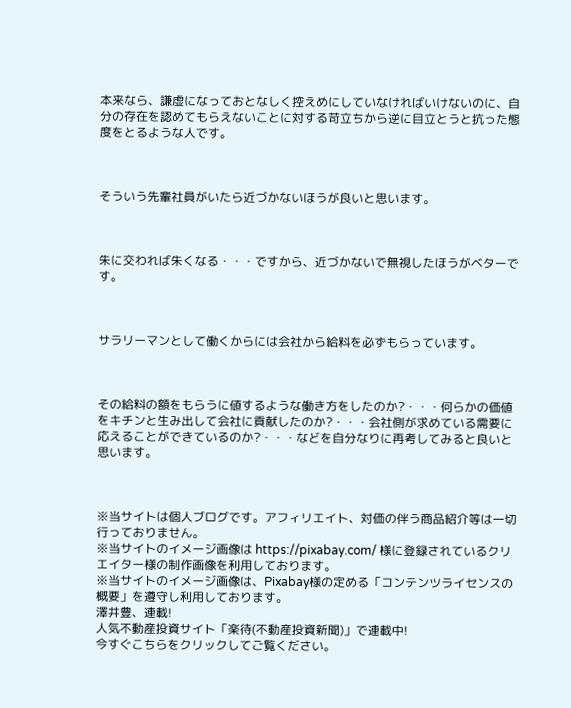本来なら、謙虚になっておとなしく控えめにしていなければいけないのに、自分の存在を認めてもらえないことに対する苛立ちから逆に目立とうと抗った態度をとるような人です。



そういう先輩社員がいたら近づかないほうが良いと思います。



朱に交われば朱くなる・・・ですから、近づかないで無視したほうがベターです。



サラリーマンとして働くからには会社から給料を必ずもらっています。



その給料の額をもらうに値するような働き方をしたのか?・・・何らかの価値をキチンと生み出して会社に貢献したのか?・・・会社側が求めている需要に応えることができているのか?・・・などを自分なりに再考してみると良いと思います。



※当サイトは個人ブログです。アフィリエイト、対価の伴う商品紹介等は一切行っておりません。
※当サイトのイメージ画像は https://pixabay.com/ 様に登録されているクリエイター様の制作画像を利用しております。
※当サイトのイメージ画像は、Pixabay様の定める「コンテンツライセンスの概要」を遵守し利用しております。
澤井豊、連載!
人気不動産投資サイト「楽待(不動産投資新聞)」で連載中!
今すぐこちらをクリックしてご覧ください。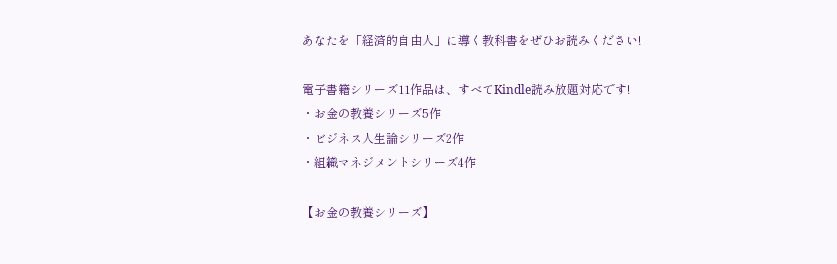あなたを「経済的自由人」に導く教科書をぜひお読みください!

電子書籍シリーズ11作品は、すべてKindle読み放題対応です!
・お金の教養シリーズ5作
・ビジネス人生論シリーズ2作
・組織マネジメントシリーズ4作

【お金の教養シリーズ】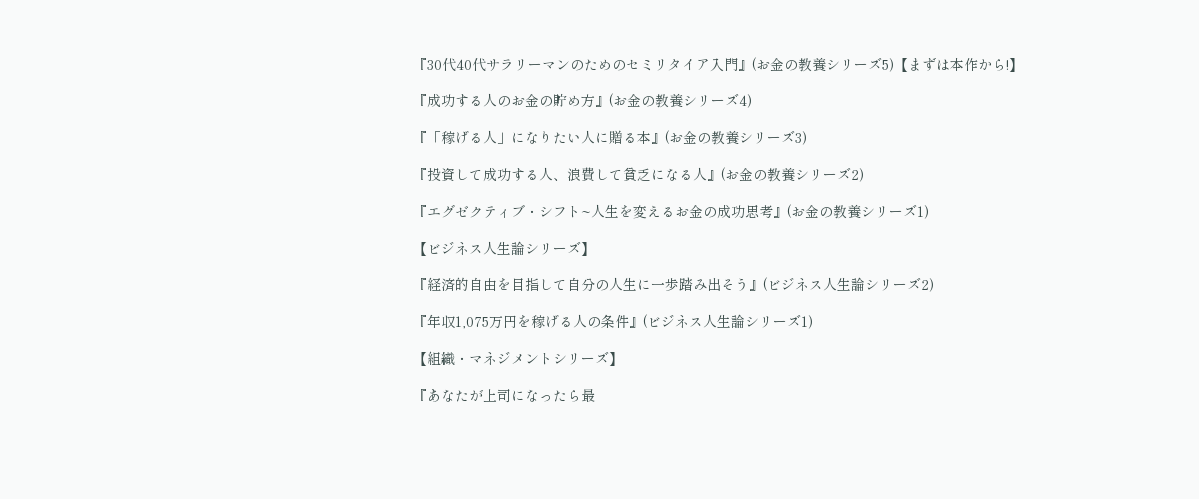『30代40代サラリーマンのためのセミリタイア入門』(お金の教養シリーズ5)【まずは本作から!】

『成功する人のお金の貯め方』(お金の教養シリーズ4)

『「稼げる人」になりたい人に贈る本』(お金の教養シリーズ3)

『投資して成功する人、浪費して貧乏になる人』(お金の教養シリーズ2)

『エグゼクティブ・シフト~人生を変えるお金の成功思考』(お金の教養シリーズ1)

【ビジネス人生論シリーズ】

『経済的自由を目指して自分の人生に一歩踏み出そう』(ビジネス人生論シリーズ2)

『年収1,075万円を稼げる人の条件』(ビジネス人生論シリーズ1)

【組織・マネジメントシリーズ】

『あなたが上司になったら最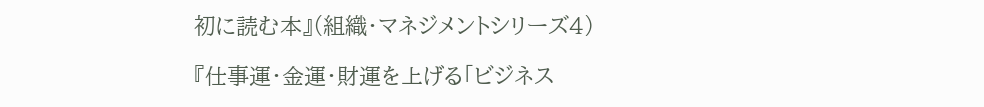初に読む本』(組織・マネジメントシリーズ4)

『仕事運・金運・財運を上げる「ビジネス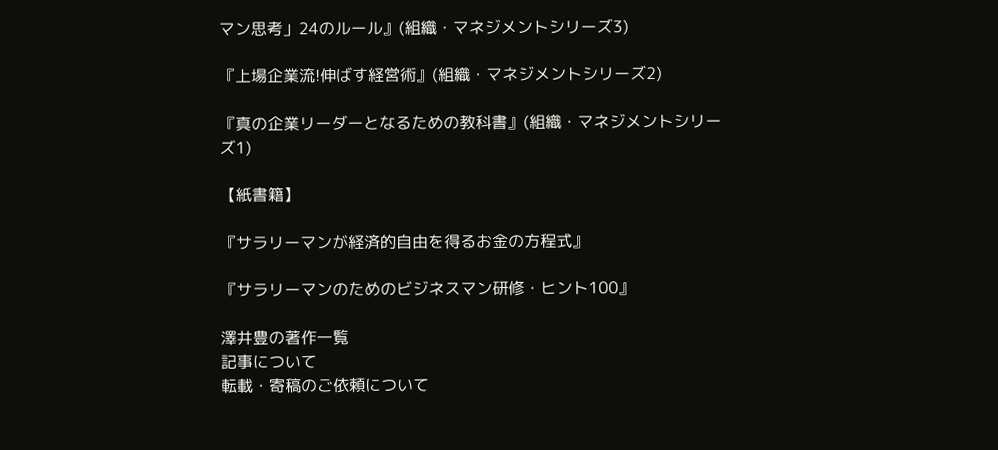マン思考」24のルール』(組織・マネジメントシリーズ3)

『上場企業流!伸ばす経営術』(組織・マネジメントシリーズ2)

『真の企業リーダーとなるための教科書』(組織・マネジメントシリーズ1)

【紙書籍】

『サラリーマンが経済的自由を得るお金の方程式』

『サラリーマンのためのビジネスマン研修・ヒント100』

澤井豊の著作一覧
記事について
転載・寄稿のご依頼について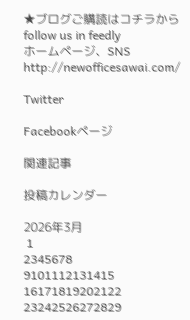★ブログご購読はコチラから
follow us in feedly
ホームページ、SNS
http://newofficesawai.com/

Twitter

Facebookページ

関連記事

投稿カレンダー

2026年3月
 1
2345678
9101112131415
16171819202122
23242526272829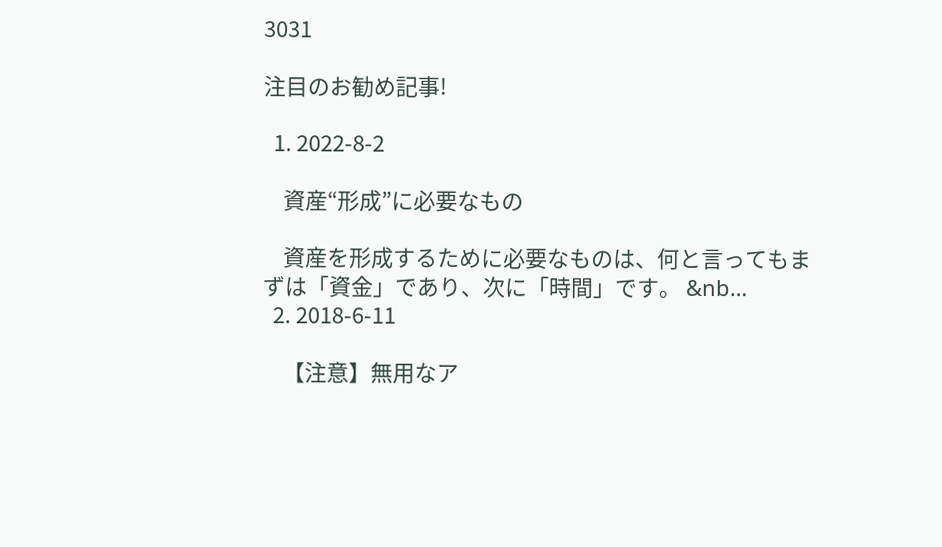3031

注目のお勧め記事!

  1. 2022-8-2

    資産“形成”に必要なもの

    資産を形成するために必要なものは、何と言ってもまずは「資金」であり、次に「時間」です。 &nb…
  2. 2018-6-11

    【注意】無用なア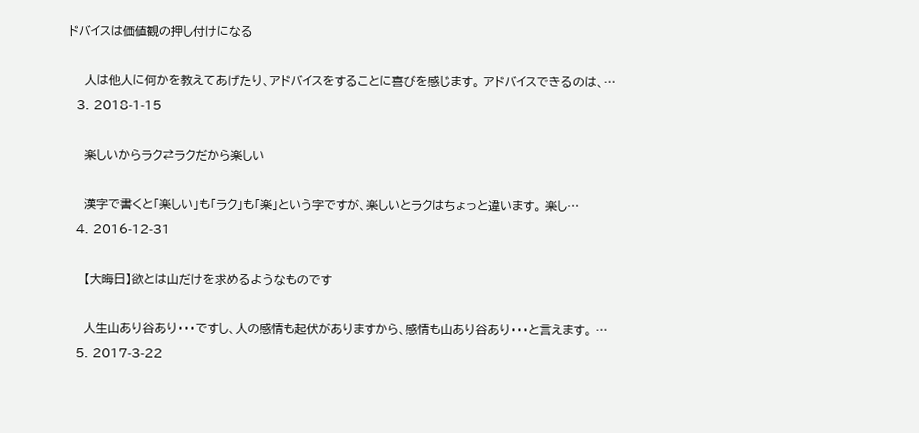ドバイスは価値観の押し付けになる

    人は他人に何かを教えてあげたり、アドバイスをすることに喜びを感じます。 アドバイスできるのは、…
  3. 2018-1-15

    楽しいからラク⇄ラクだから楽しい

    漢字で書くと「楽しい」も「ラク」も「楽」という字ですが、楽しいとラクはちょっと違います。 楽し…
  4. 2016-12-31

    【大晦日】欲とは山だけを求めるようなものです

    人生山あり谷あり・・・ですし、人の感情も起伏がありますから、感情も山あり谷あり・・・と言えます。 …
  5. 2017-3-22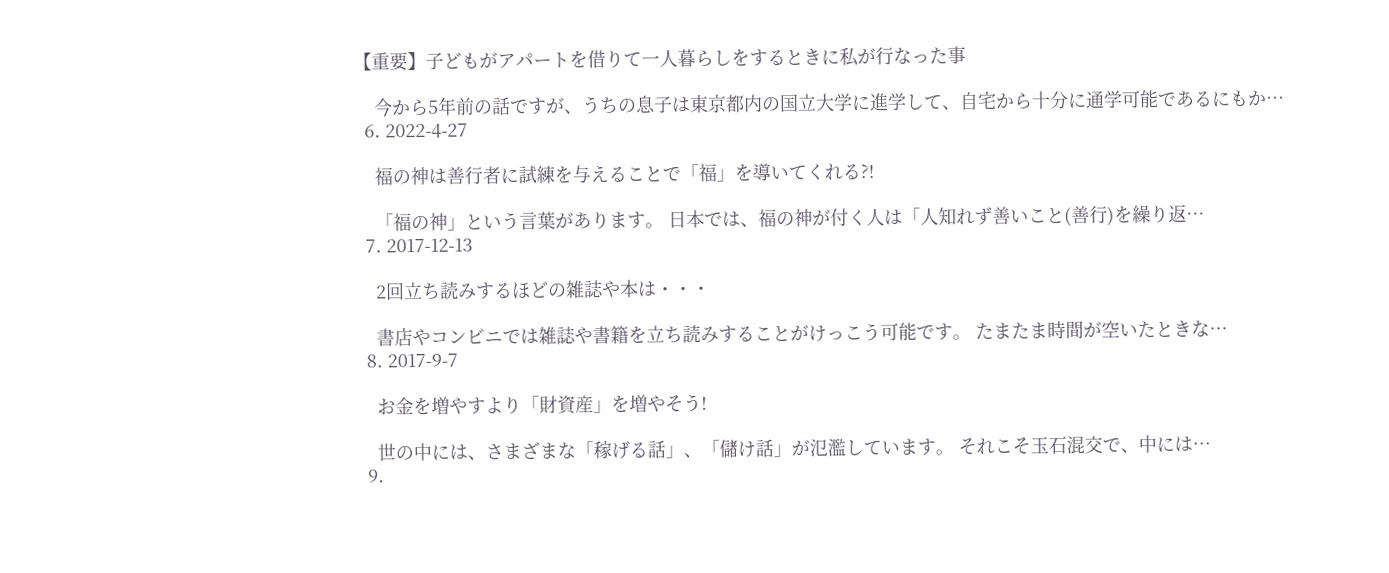【重要】子どもがアパートを借りて一人暮らしをするときに私が行なった事

    今から5年前の話ですが、うちの息子は東京都内の国立大学に進学して、自宅から十分に通学可能であるにもか…
  6. 2022-4-27

    福の神は善行者に試練を与えることで「福」を導いてくれる?!

    「福の神」という言葉があります。 日本では、福の神が付く人は「人知れず善いこと(善行)を繰り返…
  7. 2017-12-13

    2回立ち読みするほどの雑誌や本は・・・

    書店やコンビニでは雑誌や書籍を立ち読みすることがけっこう可能です。 たまたま時間が空いたときな…
  8. 2017-9-7

    お金を増やすより「財資産」を増やそう!

    世の中には、さまざまな「稼げる話」、「儲け話」が氾濫しています。 それこそ玉石混交で、中には…
  9.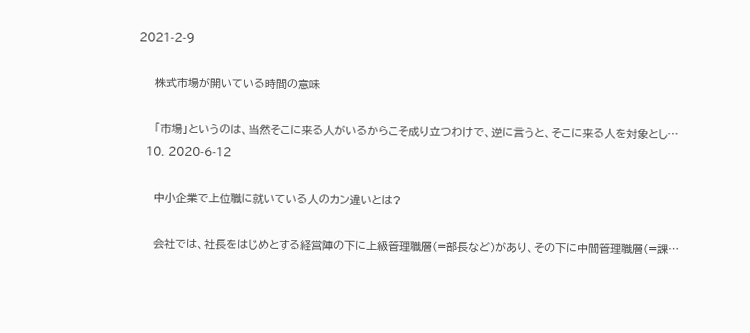2021-2-9

    株式市場が開いている時間の意味

    「市場」というのは、当然そこに来る人がいるからこそ成り立つわけで、逆に言うと、そこに来る人を対象とし…
  10. 2020-6-12

    中小企業で上位職に就いている人のカン違いとは?

    会社では、社長をはじめとする経営陣の下に上級管理職層(=部長など)があり、その下に中間管理職層(=課…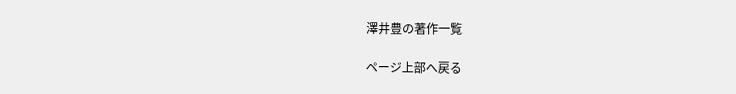澤井豊の著作一覧

ページ上部へ戻る